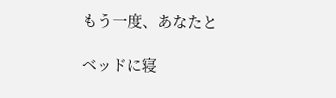もう一度、あなたと

ベッドに寝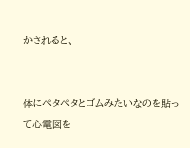かされると、


体にペタペタとゴムみたいなのを貼って心電図を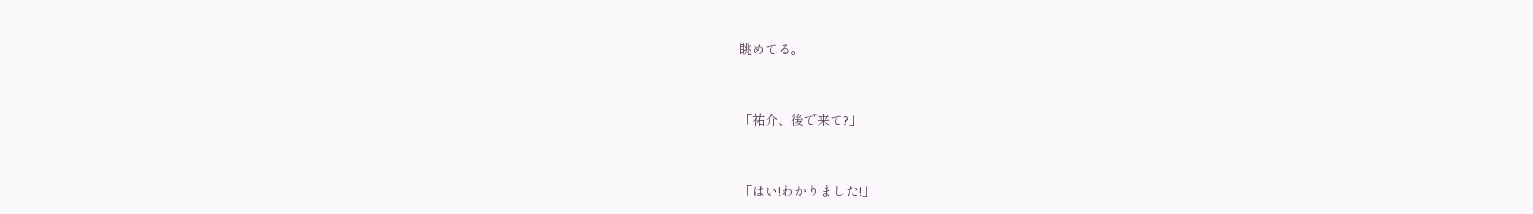眺めてる。


「祐介、後で来て?」


「はい!わかりました!」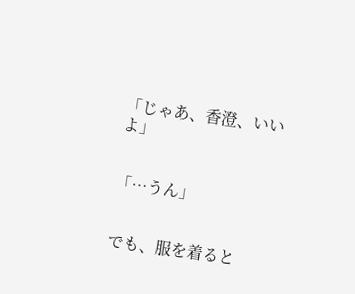「じゃあ、香澄、いいよ」


「…うん」


でも、服を着ると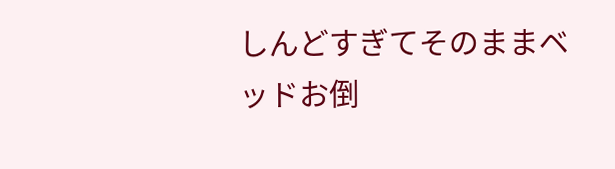しんどすぎてそのままベッドお倒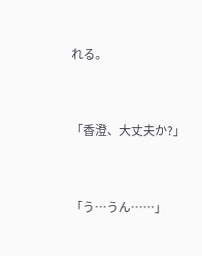れる。


「香澄、大丈夫か?」


「う…うん……」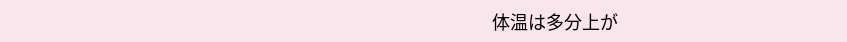体温は多分上が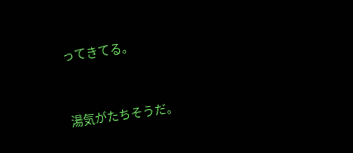ってきてる。


湯気がたちそうだ。